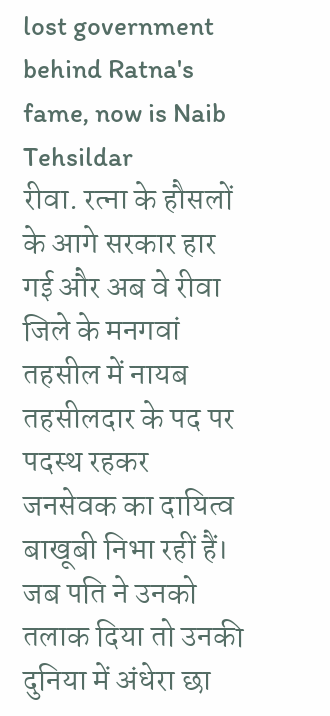lost government behind Ratna's fame, now is Naib Tehsildar
रीवा. रत्ना के हौसलों के आगे सरकार हार गई और अब वे रीवा जिले के मनगवां तहसील में नायब तहसीलदार के पद पर पदस्थ रहकर जनसेवक का दायित्व बाखूबी निभा रहीं हैं। जब पति ने उनको तलाक दिया तो उनकी दुनिया में अंधेरा छा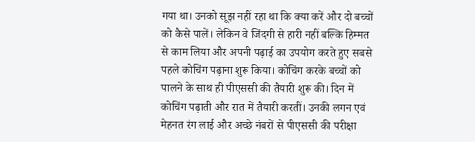गया था। उनको सूझ नहीं रहा था कि क्या करें और दो बच्चों को कैसे पालें। लेकिन वे जिंदगी से हारी नहीं बल्कि हिम्मत से काम लिया और अपनी पढ़ाई का उपयोग करते हुए सबसे पहले कोचिंग पढ़ाना शुरू किया। कोचिंग करके बच्चों को पालने के साथ ही पीएससी की तैयारी शुरू की। दिन में कोचिंग पढ़ाती और रात में तैयारी करतीं। उनकी लगन एवं मेहनत रंग लाई और अच्छे नंबरों से पीएससी की परीक्षा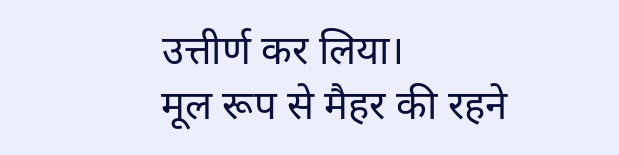उत्तीर्ण कर लिया।
मूल रूप से मैहर की रहने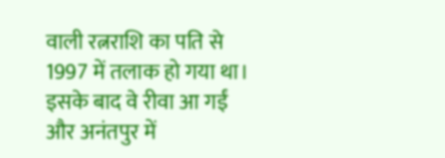वाली रत्नराशि का पति से 1997 में तलाक हो गया था। इसके बाद वे रीवा आ गईं और अनंतपुर में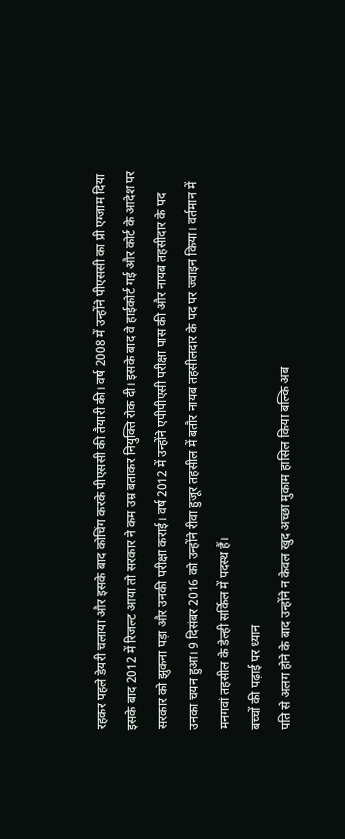रहकर पहले डेयरी चलाया और इसके बाद कोचिंग करके पीएससी की तैयारी की। वर्ष 2008 में उन्होंने पीएससी का प्री एग्जाम दिया इसके बाद 2012 में रिजल्ट आया तो सरकार ने कम उम्र बताकर नियुक्ति रोक दी। इसके बाद वे हाईकोर्ट गई और कोर्ट के आदेश पर सरकार को झुकना पड़ा और उनकी परीक्षा कराई। वर्ष 2012 में उन्होंने एपीपीएसी परीक्षा पास की और नायब तहसीदार के पद उनका चयन हुआ। 9 दिसंबर 2016 को उन्होंने रीवा हुजूर तहसील में बतौर नायब तहसीलदार के पद पर ज्वाइन किया। वर्तमान में मनगवां तहसील के डेल्ही सर्किल में पदस्थ हैं।
बच्चों की पढ़ाई पर ध्यान
पति से अलग होने के बाद उन्होंने न केवल खुद अच्छा मुकाम हासिल किया बल्कि अब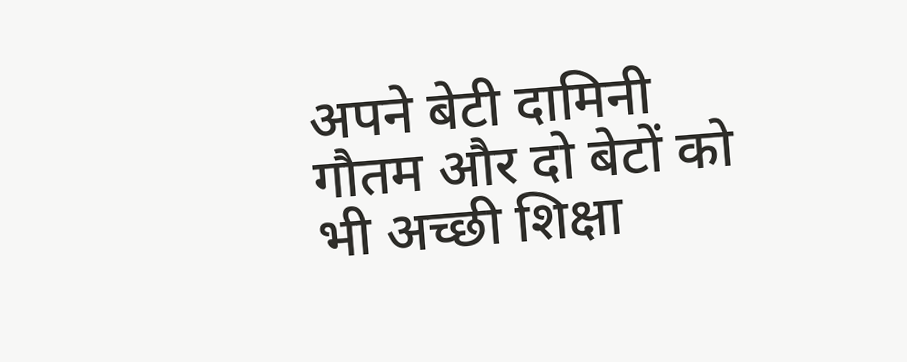अपने बेटी दामिनी गौतम और दो बेटों को भी अच्छी शिक्षा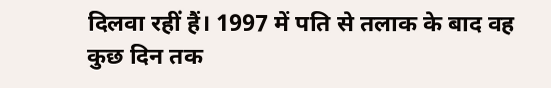दिलवा रहीं हैं। 1997 में पति से तलाक के बाद वह कुछ दिन तक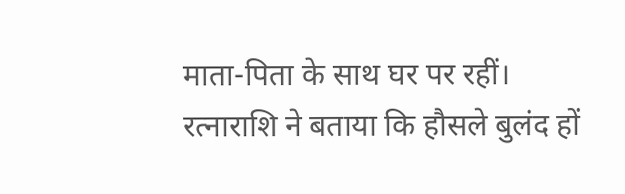माता-पिता के साथ घर पर रहीं। रत्नाराशि ने बताया कि हौसले बुलंद हों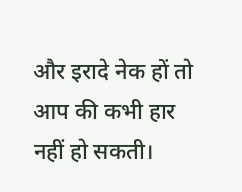और इरादे नेक हों तो आप की कभी हार नहीं हो सकती।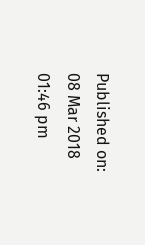Published on:
08 Mar 2018 01:46 pm